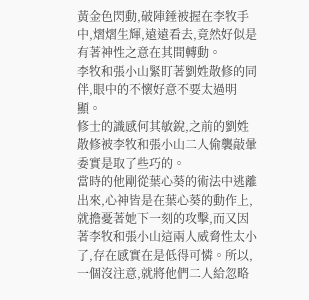黃金色閃動,破陣錘被握在李牧手中,熠熠生輝,遠遠看去,竟然好似是有著神性之意在其間轉動。
李牧和張小山緊盯著劉姓散修的同伴,眼中的不懷好意不要太過明顯。
修士的識感何其敏銳,之前的劉姓散修被李牧和張小山二人偷襲敲暈委實是取了些巧的。
當時的他剛從葉心葵的術法中逃離出來,心神皆是在葉心葵的動作上,就擔憂著她下一刻的攻擊,而又因著李牧和張小山這兩人威脅性太小了,存在感實在是低得可憐。所以,一個沒注意,就將他們二人給忽略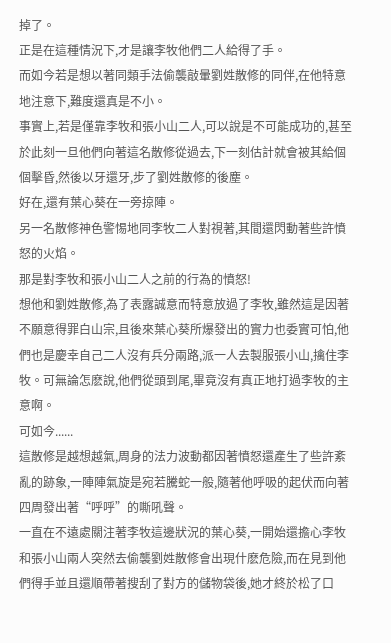掉了。
正是在這種情況下,才是讓李牧他們二人給得了手。
而如今若是想以著同類手法偷襲敲暈劉姓散修的同伴,在他特意地注意下,難度還真是不小。
事實上,若是僅靠李牧和張小山二人,可以說是不可能成功的,甚至於此刻一旦他們向著這名散修從過去,下一刻估計就會被其給個個擊昏,然後以牙還牙,步了劉姓散修的後塵。
好在,還有葉心葵在一旁掠陣。
另一名散修神色警惕地同李牧二人對視著,其間還閃動著些許憤怒的火焰。
那是對李牧和張小山二人之前的行為的憤怒!
想他和劉姓散修,為了表露誠意而特意放過了李牧,雖然這是因著不願意得罪白山宗,且後來葉心葵所爆發出的實力也委實可怕,他們也是慶幸自己二人沒有兵分兩路,派一人去製服張小山,擒住李牧。可無論怎麽說,他們從頭到尾,畢竟沒有真正地打過李牧的主意啊。
可如今......
這散修是越想越氣,周身的法力波動都因著憤怒還產生了些許紊亂的跡象,一陣陣氣旋是宛若騰蛇一般,隨著他呼吸的起伏而向著四周發出著“呼呼”的嘶吼聲。
一直在不遠處關注著李牧這邊狀況的葉心葵,一開始還擔心李牧和張小山兩人突然去偷襲劉姓散修會出現什麽危險,而在見到他們得手並且還順帶著搜刮了對方的儲物袋後,她才終於松了口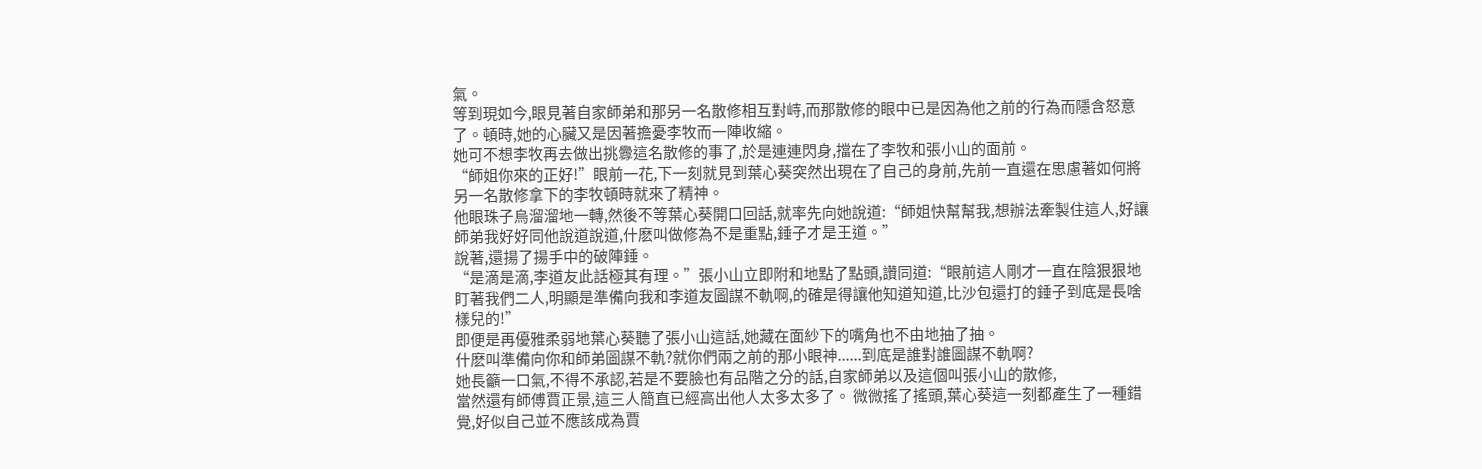氣。
等到現如今,眼見著自家師弟和那另一名散修相互對峙,而那散修的眼中已是因為他之前的行為而隱含怒意了。頓時,她的心臟又是因著擔憂李牧而一陣收縮。
她可不想李牧再去做出挑釁這名散修的事了,於是連連閃身,擋在了李牧和張小山的面前。
“師姐你來的正好!”眼前一花,下一刻就見到葉心葵突然出現在了自己的身前,先前一直還在思慮著如何將另一名散修拿下的李牧頓時就來了精神。
他眼珠子烏溜溜地一轉,然後不等葉心葵開口回話,就率先向她說道:“師姐快幫幫我,想辦法牽製住這人,好讓師弟我好好同他說道說道,什麽叫做修為不是重點,錘子才是王道。”
說著,還揚了揚手中的破陣錘。
“是滴是滴,李道友此話極其有理。”張小山立即附和地點了點頭,讚同道:“眼前這人剛才一直在陰狠狠地盯著我們二人,明顯是準備向我和李道友圖謀不軌啊,的確是得讓他知道知道,比沙包還打的錘子到底是長啥樣兒的!”
即便是再優雅柔弱地葉心葵聽了張小山這話,她藏在面紗下的嘴角也不由地抽了抽。
什麽叫準備向你和師弟圖謀不軌?就你們兩之前的那小眼神......到底是誰對誰圖謀不軌啊?
她長籲一口氣,不得不承認,若是不要臉也有品階之分的話,自家師弟以及這個叫張小山的散修,
當然還有師傅賈正景,這三人簡直已經高出他人太多太多了。 微微搖了搖頭,葉心葵這一刻都產生了一種錯覺,好似自己並不應該成為賈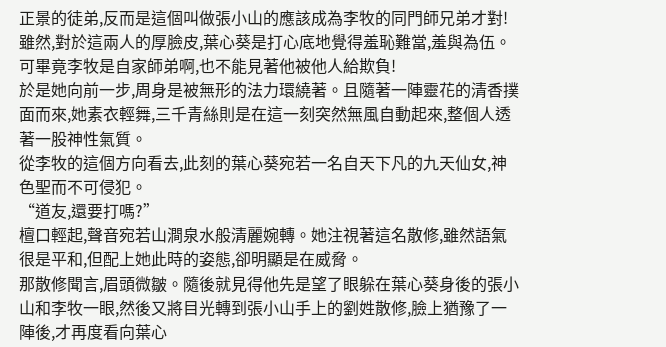正景的徒弟,反而是這個叫做張小山的應該成為李牧的同門師兄弟才對!
雖然,對於這兩人的厚臉皮,葉心葵是打心底地覺得羞恥難當,羞與為伍。可畢竟李牧是自家師弟啊,也不能見著他被他人給欺負!
於是她向前一步,周身是被無形的法力環繞著。且隨著一陣靈花的清香撲面而來,她素衣輕舞,三千青絲則是在這一刻突然無風自動起來,整個人透著一股神性氣質。
從李牧的這個方向看去,此刻的葉心葵宛若一名自天下凡的九天仙女,神色聖而不可侵犯。
“道友,還要打嗎?”
檀口輕起,聲音宛若山澗泉水般清麗婉轉。她注視著這名散修,雖然語氣很是平和,但配上她此時的姿態,卻明顯是在威脅。
那散修聞言,眉頭微皺。隨後就見得他先是望了眼躲在葉心葵身後的張小山和李牧一眼,然後又將目光轉到張小山手上的劉姓散修,臉上猶豫了一陣後,才再度看向葉心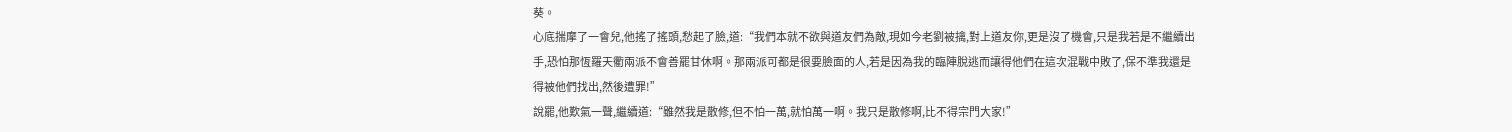葵。
心底揣摩了一會兒,他搖了搖頭,愁起了臉,道:“我們本就不欲與道友們為敵,現如今老劉被擒,對上道友你,更是沒了機會,只是我若是不繼續出手,恐怕那恆羅天衢兩派不會善罷甘休啊。那兩派可都是很要臉面的人,若是因為我的臨陣脫逃而讓得他們在這次混戰中敗了,保不準我還是得被他們找出,然後遭罪!”
說罷,他歎氣一聲,繼續道:“雖然我是散修,但不怕一萬,就怕萬一啊。我只是散修啊,比不得宗門大家!”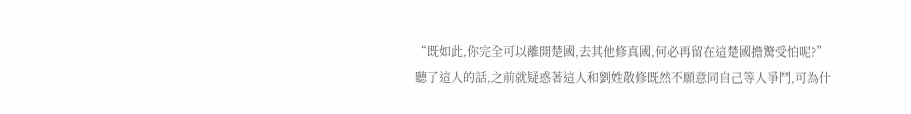“既如此,你完全可以離開楚國,去其他修真國,何必再留在這楚國擔驚受怕呢?”
聽了這人的話,之前就疑惑著這人和劉姓散修既然不願意同自己等人爭鬥,可為什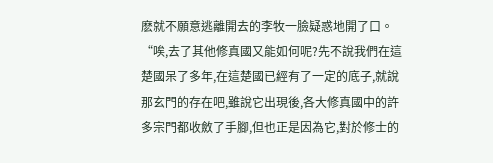麽就不願意逃離開去的李牧一臉疑惑地開了口。
“唉,去了其他修真國又能如何呢?先不說我們在這楚國呆了多年,在這楚國已經有了一定的底子,就說那玄門的存在吧,雖說它出現後,各大修真國中的許多宗門都收斂了手腳,但也正是因為它,對於修士的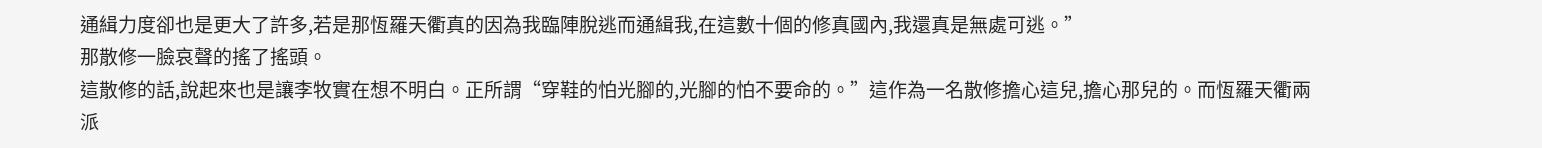通緝力度卻也是更大了許多,若是那恆羅天衢真的因為我臨陣脫逃而通緝我,在這數十個的修真國內,我還真是無處可逃。”
那散修一臉哀聲的搖了搖頭。
這散修的話,說起來也是讓李牧實在想不明白。正所謂“穿鞋的怕光腳的,光腳的怕不要命的。”這作為一名散修擔心這兒,擔心那兒的。而恆羅天衢兩派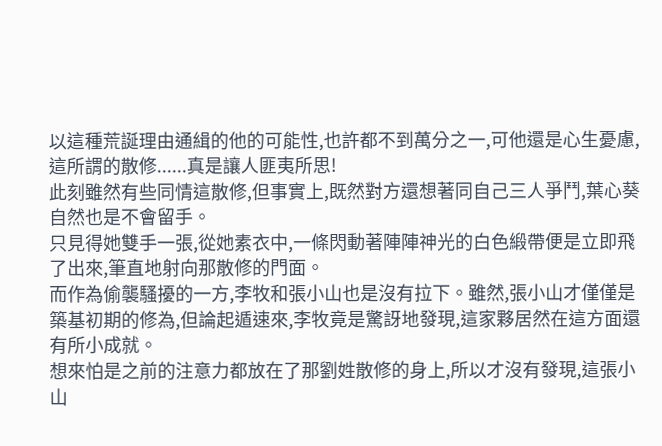以這種荒誕理由通緝的他的可能性,也許都不到萬分之一,可他還是心生憂慮,這所謂的散修......真是讓人匪夷所思!
此刻雖然有些同情這散修,但事實上,既然對方還想著同自己三人爭鬥,葉心葵自然也是不會留手。
只見得她雙手一張,從她素衣中,一條閃動著陣陣神光的白色緞帶便是立即飛了出來,筆直地射向那散修的門面。
而作為偷襲騷擾的一方,李牧和張小山也是沒有拉下。雖然,張小山才僅僅是築基初期的修為,但論起遁速來,李牧竟是驚訝地發現,這家夥居然在這方面還有所小成就。
想來怕是之前的注意力都放在了那劉姓散修的身上,所以才沒有發現,這張小山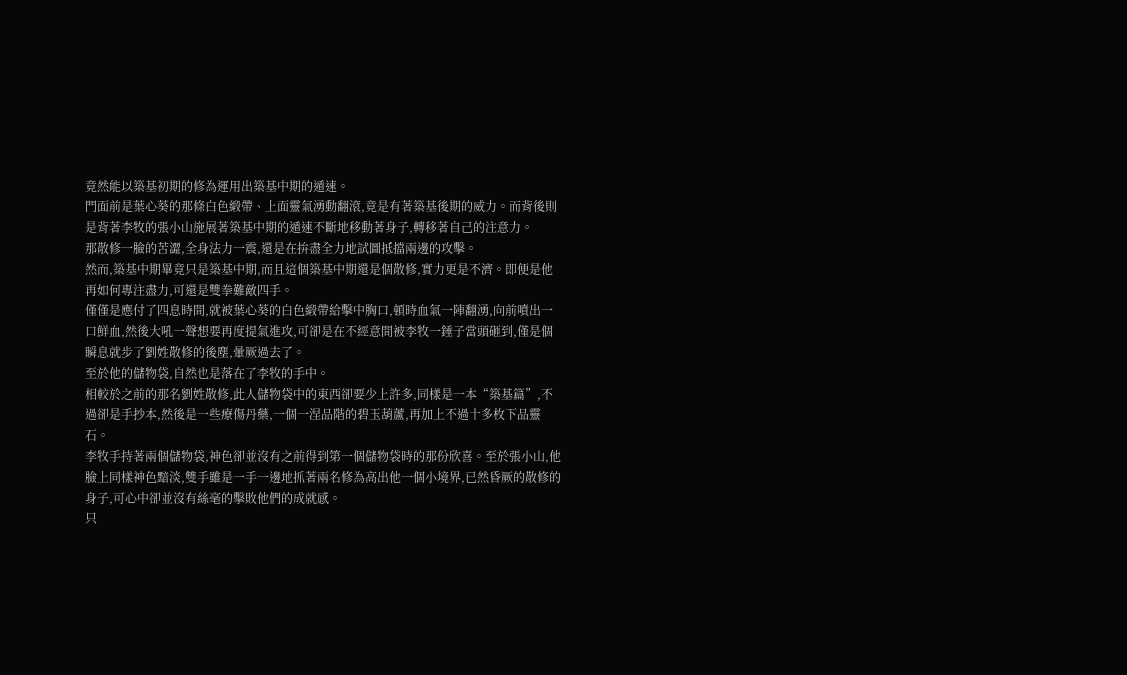竟然能以築基初期的修為運用出築基中期的遁速。
門面前是葉心葵的那條白色緞帶、上面靈氣湧動翻滾,竟是有著築基後期的威力。而背後則是背著李牧的張小山施展著築基中期的遁速不斷地移動著身子,轉移著自己的注意力。
那散修一臉的苦澀,全身法力一震,還是在拚盡全力地試圖抵擋兩邊的攻擊。
然而,築基中期畢竟只是築基中期,而且這個築基中期還是個散修,實力更是不濟。即便是他再如何專注盡力,可還是雙拳難敵四手。
僅僅是應付了四息時間,就被葉心葵的白色緞帶給擊中胸口,頓時血氣一陣翻湧,向前噴出一口鮮血,然後大吼一聲想要再度提氣進攻,可卻是在不經意間被李牧一錘子當頭砸到,僅是個瞬息就步了劉姓散修的後塵,暈厥過去了。
至於他的儲物袋,自然也是落在了李牧的手中。
相較於之前的那名劉姓散修,此人儲物袋中的東西卻要少上許多,同樣是一本“築基篇”,不過卻是手抄本,然後是一些療傷丹藥,一個一涅品階的碧玉葫蘆,再加上不過十多枚下品靈石。
李牧手持著兩個儲物袋,神色卻並沒有之前得到第一個儲物袋時的那份欣喜。至於張小山,他臉上同樣神色黯淡,雙手雖是一手一邊地抓著兩名修為高出他一個小境界,已然昏厥的散修的身子,可心中卻並沒有絲毫的擊敗他們的成就感。
只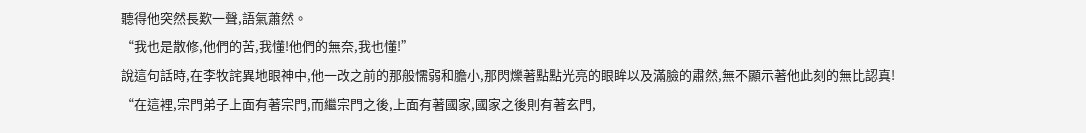聽得他突然長歎一聲,語氣蕭然。
“我也是散修,他們的苦,我懂!他們的無奈,我也懂!”
說這句話時,在李牧詫異地眼神中,他一改之前的那般懦弱和膽小,那閃爍著點點光亮的眼眸以及滿臉的肅然,無不顯示著他此刻的無比認真!
“在這裡,宗門弟子上面有著宗門,而繼宗門之後,上面有著國家,國家之後則有著玄門,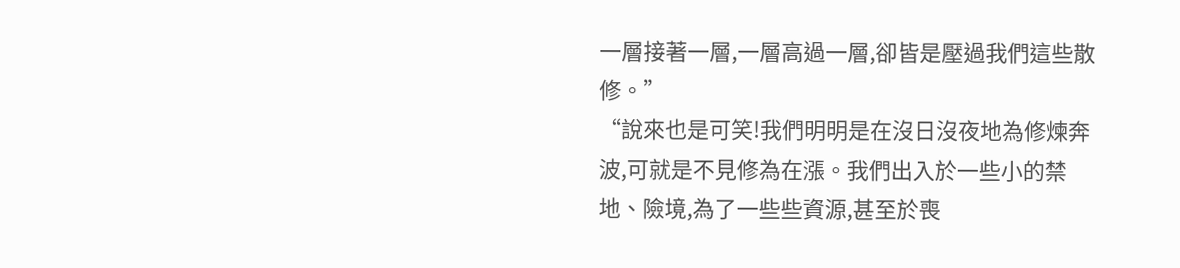一層接著一層,一層高過一層,卻皆是壓過我們這些散修。”
“說來也是可笑!我們明明是在沒日沒夜地為修煉奔波,可就是不見修為在漲。我們出入於一些小的禁地、險境,為了一些些資源,甚至於喪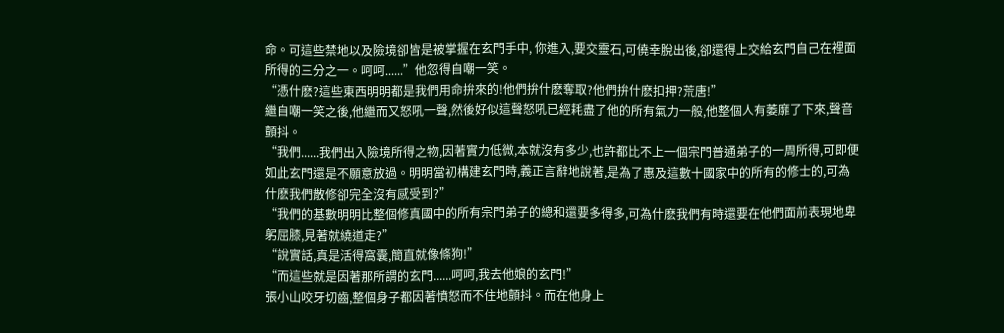命。可這些禁地以及險境卻皆是被掌握在玄門手中, 你進入,要交靈石,可僥幸脫出後,卻還得上交給玄門自己在裡面所得的三分之一。呵呵......”他忽得自嘲一笑。
“憑什麽?這些東西明明都是我們用命拚來的!他們拚什麽奪取?他們拚什麽扣押?荒唐!”
繼自嘲一笑之後,他繼而又怒吼一聲,然後好似這聲怒吼已經耗盡了他的所有氣力一般,他整個人有萎靡了下來,聲音顫抖。
“我們......我們出入險境所得之物,因著實力低微,本就沒有多少,也許都比不上一個宗門普通弟子的一周所得,可即便如此玄門還是不願意放過。明明當初構建玄門時,義正言辭地說著,是為了惠及這數十國家中的所有的修士的,可為什麽我們散修卻完全沒有感受到?”
“我們的基數明明比整個修真國中的所有宗門弟子的總和還要多得多,可為什麽我們有時還要在他們面前表現地卑躬屈膝,見著就繞道走?”
“說實話,真是活得窩囊,簡直就像條狗!”
“而這些就是因著那所謂的玄門......呵呵,我去他娘的玄門!”
張小山咬牙切齒,整個身子都因著憤怒而不住地顫抖。而在他身上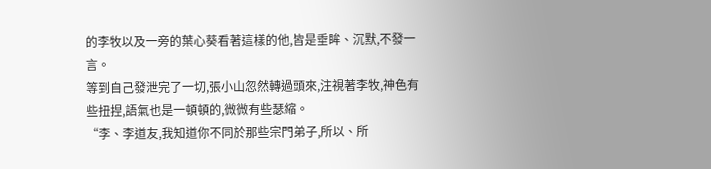的李牧以及一旁的葉心葵看著這樣的他,皆是垂眸、沉默,不發一言。
等到自己發泄完了一切,張小山忽然轉過頭來,注視著李牧,神色有些扭捏,語氣也是一頓頓的,微微有些瑟縮。
“李、李道友,我知道你不同於那些宗門弟子,所以、所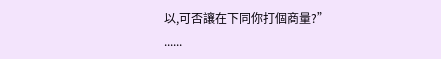以,可否讓在下同你打個商量?”
......